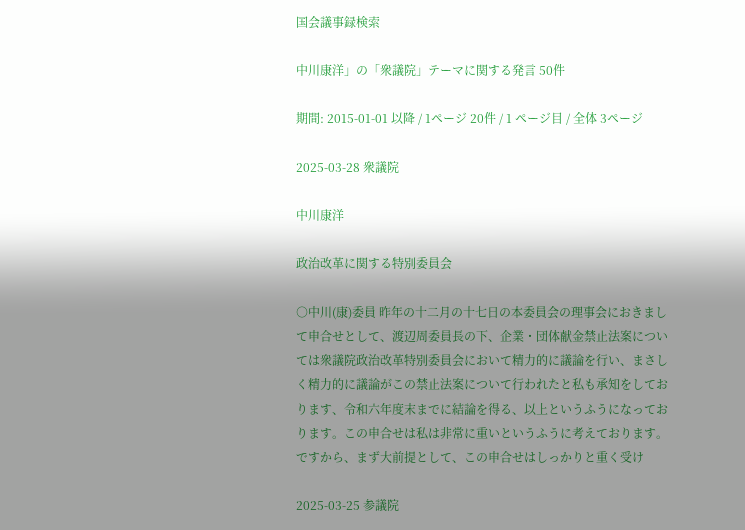国会議事録検索

中川康洋」の「衆議院」テーマに関する発言 50件

期間: 2015-01-01 以降 / 1ページ 20件 / 1 ページ目 / 全体 3ページ

2025-03-28 衆議院

中川康洋

政治改革に関する特別委員会

○中川(康)委員 昨年の十二月の十七日の本委員会の理事会におきまして申合せとして、渡辺周委員長の下、企業・団体献金禁止法案については衆議院政治改革特別委員会において精力的に議論を行い、まさしく精力的に議論がこの禁止法案について行われたと私も承知をしております、令和六年度末までに結論を得る、以上というふうになっております。この申合せは私は非常に重いというふうに考えております。 ですから、まず大前提として、この申合せはしっかりと重く受け

2025-03-25 参議院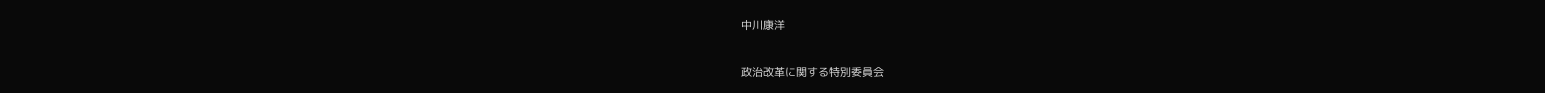中川康洋

政治改革に関する特別委員会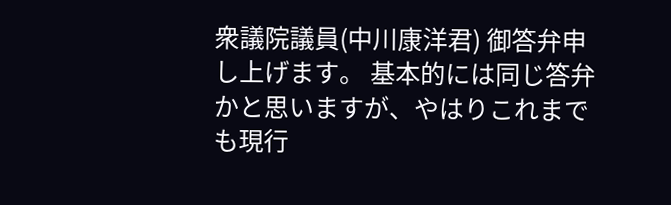衆議院議員(中川康洋君) 御答弁申し上げます。 基本的には同じ答弁かと思いますが、やはりこれまでも現行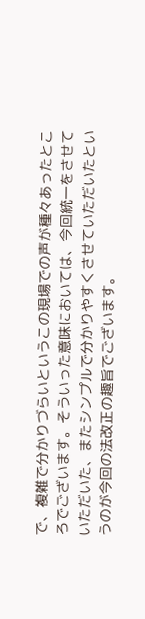で、複雑で分かりづらいというこの現場での声が種々あったところでございます。そういった意味においては、今回統一をさせていただいた、またシンプルで分かりやすくさせていただいたというのが今回の法改正の趣旨でございます。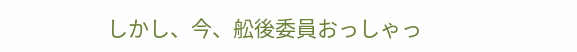しかし、今、舩後委員おっしゃっ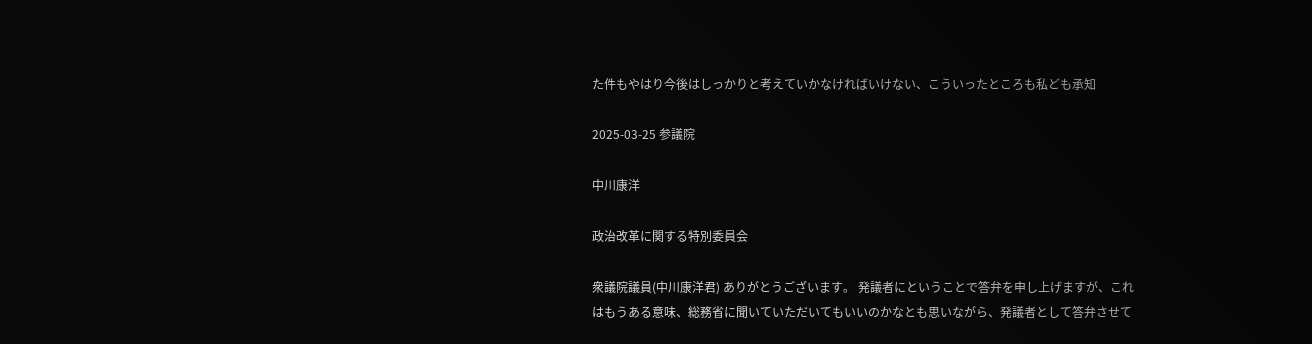た件もやはり今後はしっかりと考えていかなければいけない、こういったところも私ども承知

2025-03-25 参議院

中川康洋

政治改革に関する特別委員会

衆議院議員(中川康洋君) ありがとうございます。 発議者にということで答弁を申し上げますが、これはもうある意味、総務省に聞いていただいてもいいのかなとも思いながら、発議者として答弁させて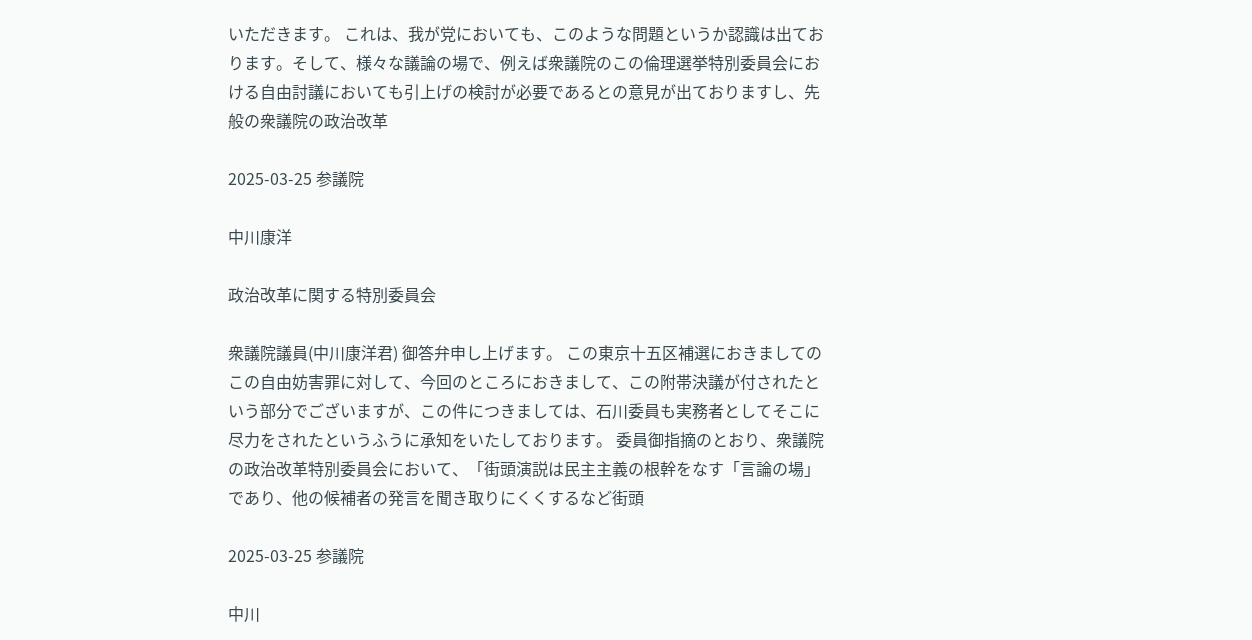いただきます。 これは、我が党においても、このような問題というか認識は出ております。そして、様々な議論の場で、例えば衆議院のこの倫理選挙特別委員会における自由討議においても引上げの検討が必要であるとの意見が出ておりますし、先般の衆議院の政治改革

2025-03-25 参議院

中川康洋

政治改革に関する特別委員会

衆議院議員(中川康洋君) 御答弁申し上げます。 この東京十五区補選におきましてのこの自由妨害罪に対して、今回のところにおきまして、この附帯決議が付されたという部分でございますが、この件につきましては、石川委員も実務者としてそこに尽力をされたというふうに承知をいたしております。 委員御指摘のとおり、衆議院の政治改革特別委員会において、「街頭演説は民主主義の根幹をなす「言論の場」であり、他の候補者の発言を聞き取りにくくするなど街頭

2025-03-25 参議院

中川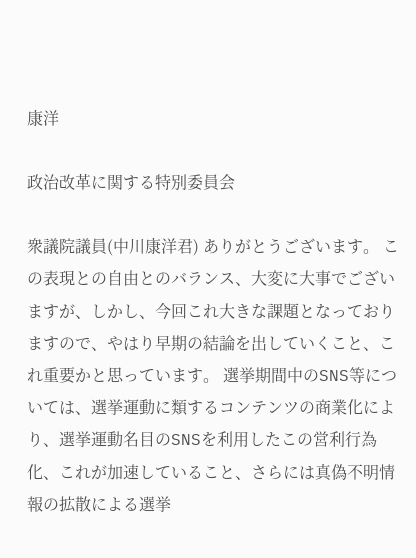康洋

政治改革に関する特別委員会

衆議院議員(中川康洋君) ありがとうございます。 この表現との自由とのバランス、大変に大事でございますが、しかし、今回これ大きな課題となっておりますので、やはり早期の結論を出していくこと、これ重要かと思っています。 選挙期間中のSNS等については、選挙運動に類するコンテンツの商業化により、選挙運動名目のSNSを利用したこの営利行為化、これが加速していること、さらには真偽不明情報の拡散による選挙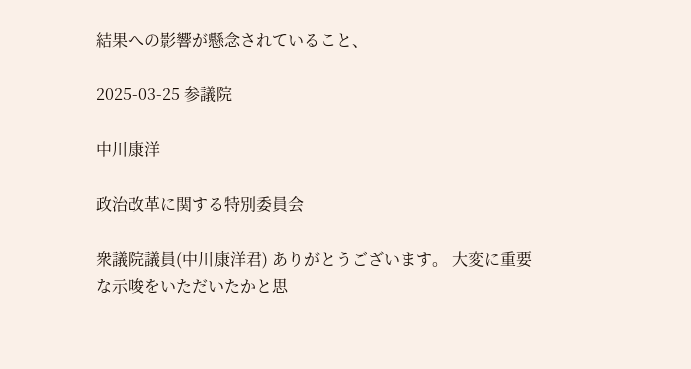結果への影響が懸念されていること、

2025-03-25 参議院

中川康洋

政治改革に関する特別委員会

衆議院議員(中川康洋君) ありがとうございます。 大変に重要な示唆をいただいたかと思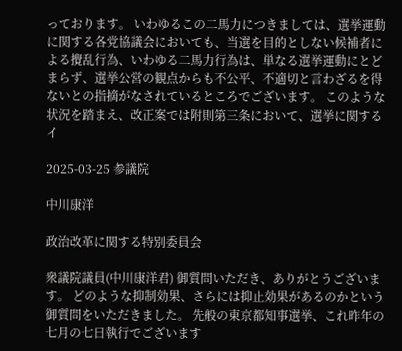っております。 いわゆるこの二馬力につきましては、選挙運動に関する各党協議会においても、当選を目的としない候補者による攪乱行為、いわゆる二馬力行為は、単なる選挙運動にとどまらず、選挙公営の観点からも不公平、不適切と言わざるを得ないとの指摘がなされているところでございます。 このような状況を踏まえ、改正案では附則第三条において、選挙に関するイ

2025-03-25 参議院

中川康洋

政治改革に関する特別委員会

衆議院議員(中川康洋君) 御質問いただき、ありがとうございます。 どのような抑制効果、さらには抑止効果があるのかという御質問をいただきました。 先般の東京都知事選挙、これ昨年の七月の七日執行でございます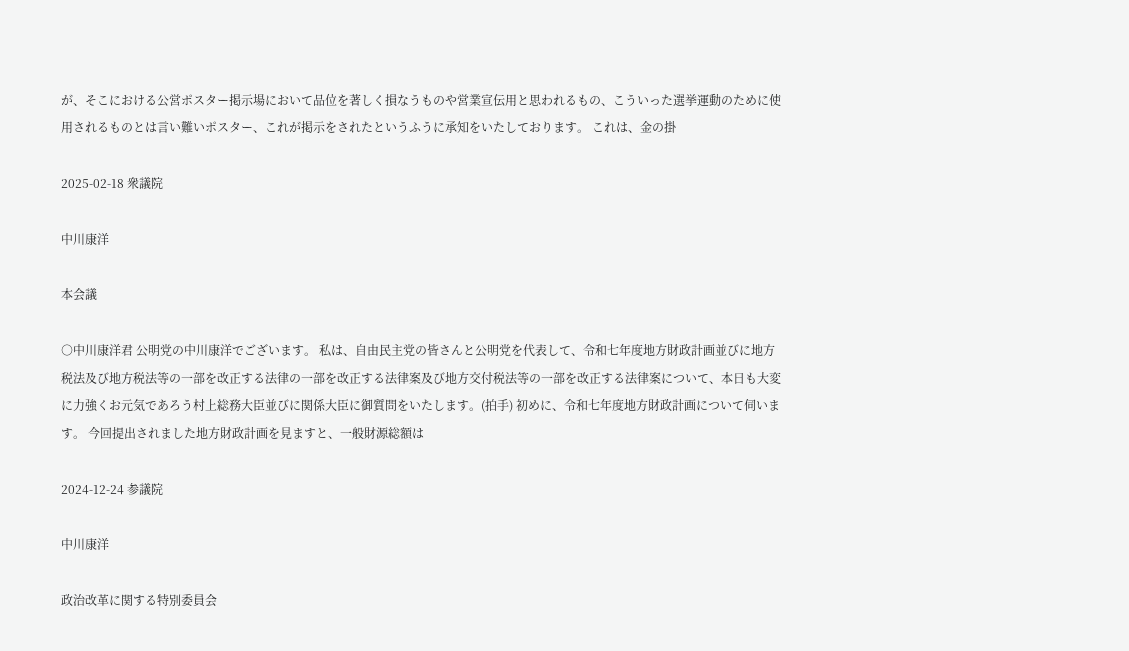が、そこにおける公営ポスター掲示場において品位を著しく損なうものや営業宣伝用と思われるもの、こういった選挙運動のために使用されるものとは言い難いポスター、これが掲示をされたというふうに承知をいたしております。 これは、金の掛

2025-02-18 衆議院

中川康洋

本会議

○中川康洋君 公明党の中川康洋でございます。 私は、自由民主党の皆さんと公明党を代表して、令和七年度地方財政計画並びに地方税法及び地方税法等の一部を改正する法律の一部を改正する法律案及び地方交付税法等の一部を改正する法律案について、本日も大変に力強くお元気であろう村上総務大臣並びに関係大臣に御質問をいたします。(拍手) 初めに、令和七年度地方財政計画について伺います。 今回提出されました地方財政計画を見ますと、一般財源総額は

2024-12-24 参議院

中川康洋

政治改革に関する特別委員会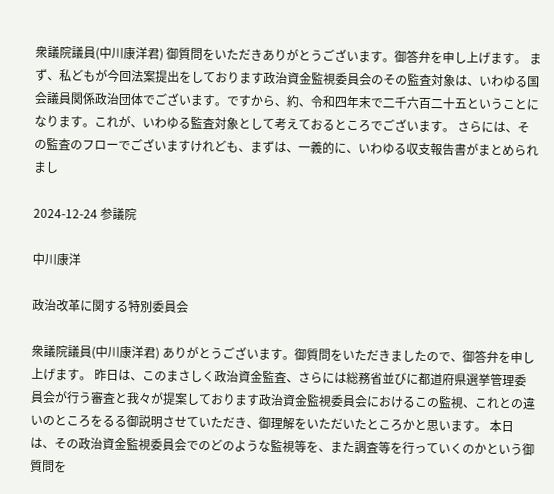衆議院議員(中川康洋君) 御質問をいただきありがとうございます。御答弁を申し上げます。 まず、私どもが今回法案提出をしております政治資金監視委員会のその監査対象は、いわゆる国会議員関係政治団体でございます。ですから、約、令和四年末で二千六百二十五ということになります。これが、いわゆる監査対象として考えておるところでございます。 さらには、その監査のフローでございますけれども、まずは、一義的に、いわゆる収支報告書がまとめられまし

2024-12-24 参議院

中川康洋

政治改革に関する特別委員会

衆議院議員(中川康洋君) ありがとうございます。御質問をいただきましたので、御答弁を申し上げます。 昨日は、このまさしく政治資金監査、さらには総務省並びに都道府県選挙管理委員会が行う審査と我々が提案しております政治資金監視委員会におけるこの監視、これとの違いのところをるる御説明させていただき、御理解をいただいたところかと思います。 本日は、その政治資金監視委員会でのどのような監視等を、また調査等を行っていくのかという御質問を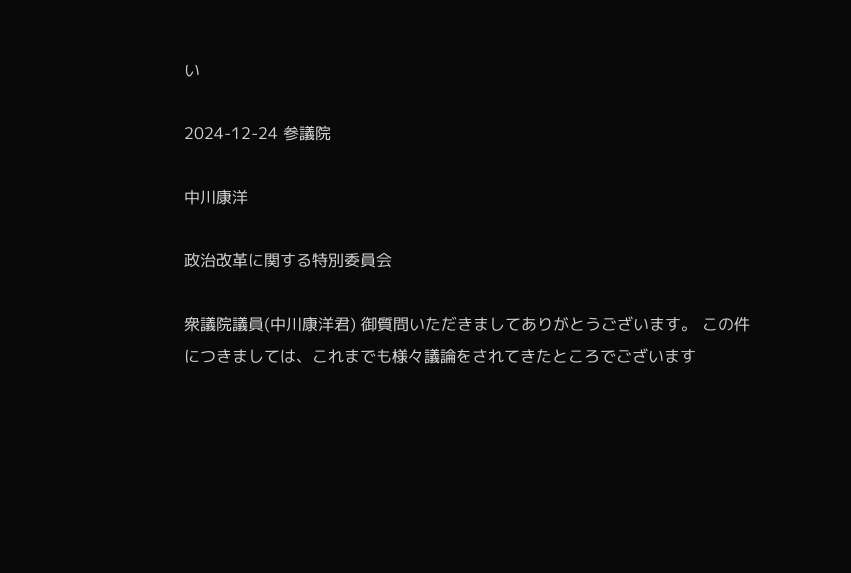い

2024-12-24 参議院

中川康洋

政治改革に関する特別委員会

衆議院議員(中川康洋君) 御質問いただきましてありがとうございます。 この件につきましては、これまでも様々議論をされてきたところでございます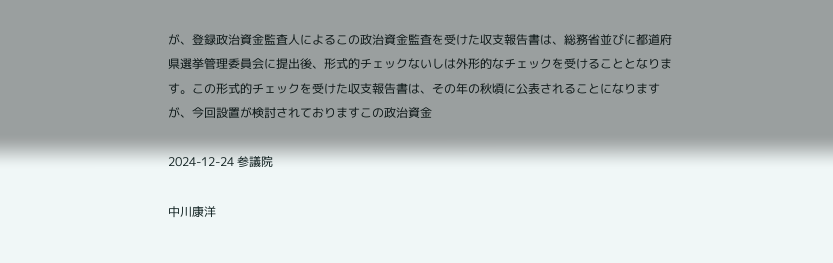が、登録政治資金監査人によるこの政治資金監査を受けた収支報告書は、総務省並びに都道府県選挙管理委員会に提出後、形式的チェックないしは外形的なチェックを受けることとなります。この形式的チェックを受けた収支報告書は、その年の秋頃に公表されることになりますが、今回設置が検討されておりますこの政治資金

2024-12-24 参議院

中川康洋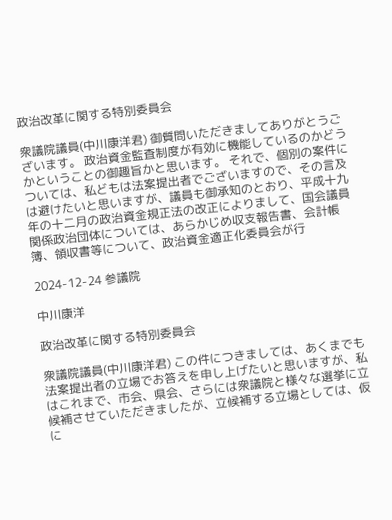政治改革に関する特別委員会

衆議院議員(中川康洋君) 御質問いただきましてありがとうございます。 政治資金監査制度が有効に機能しているのかどうかということの御趣旨かと思います。 それで、個別の案件については、私どもは法案提出者でございますので、その言及は避けたいと思いますが、議員も御承知のとおり、平成十九年の十二月の政治資金規正法の改正によりまして、国会議員関係政治団体については、あらかじめ収支報告書、会計帳簿、領収書等について、政治資金適正化委員会が行

2024-12-24 参議院

中川康洋

政治改革に関する特別委員会

衆議院議員(中川康洋君) この件につきましては、あくまでも法案提出者の立場でお答えを申し上げたいと思いますが、私はこれまで、市会、県会、さらには衆議院と様々な選挙に立候補させていただきましたが、立候補する立場としては、仮に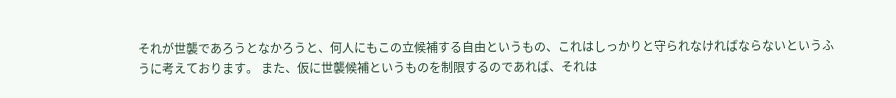それが世襲であろうとなかろうと、何人にもこの立候補する自由というもの、これはしっかりと守られなければならないというふうに考えております。 また、仮に世襲候補というものを制限するのであれば、それは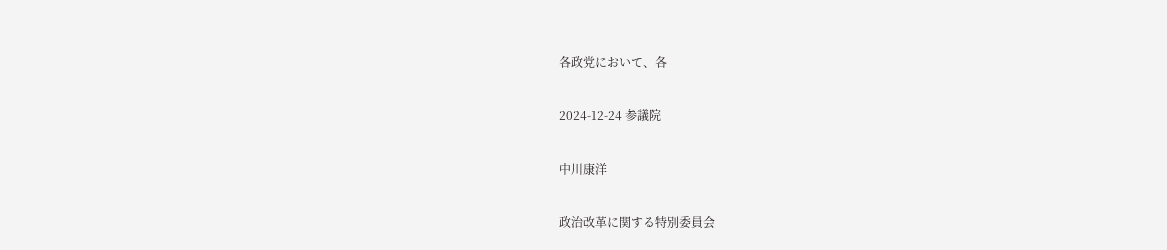各政党において、各

2024-12-24 参議院

中川康洋

政治改革に関する特別委員会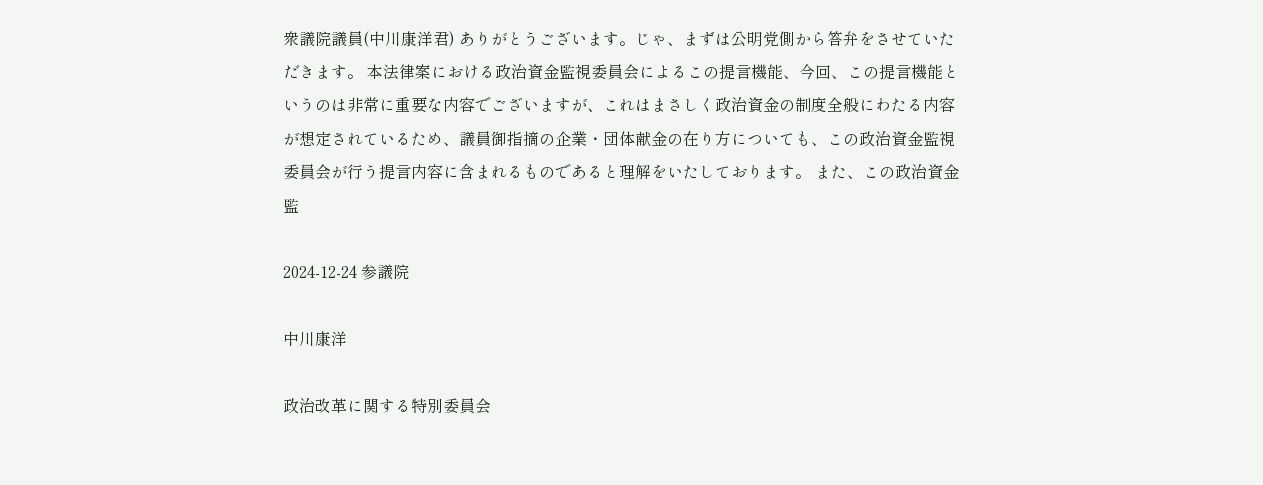衆議院議員(中川康洋君) ありがとうございます。じゃ、まずは公明党側から答弁をさせていただきます。 本法律案における政治資金監視委員会によるこの提言機能、今回、この提言機能というのは非常に重要な内容でございますが、これはまさしく政治資金の制度全般にわたる内容が想定されているため、議員御指摘の企業・団体献金の在り方についても、この政治資金監視委員会が行う提言内容に含まれるものであると理解をいたしております。 また、この政治資金監

2024-12-24 参議院

中川康洋

政治改革に関する特別委員会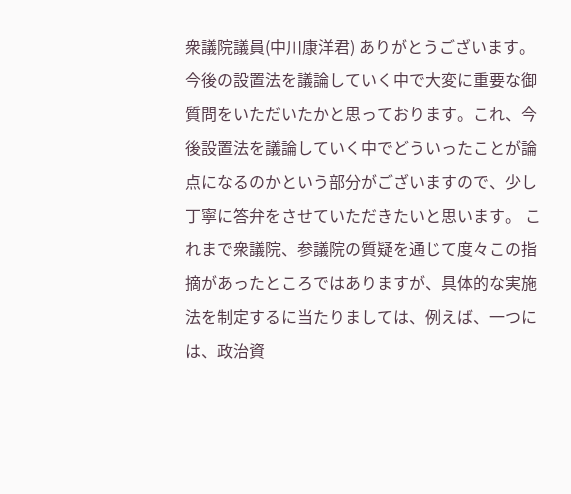衆議院議員(中川康洋君) ありがとうございます。 今後の設置法を議論していく中で大変に重要な御質問をいただいたかと思っております。これ、今後設置法を議論していく中でどういったことが論点になるのかという部分がございますので、少し丁寧に答弁をさせていただきたいと思います。 これまで衆議院、参議院の質疑を通じて度々この指摘があったところではありますが、具体的な実施法を制定するに当たりましては、例えば、一つには、政治資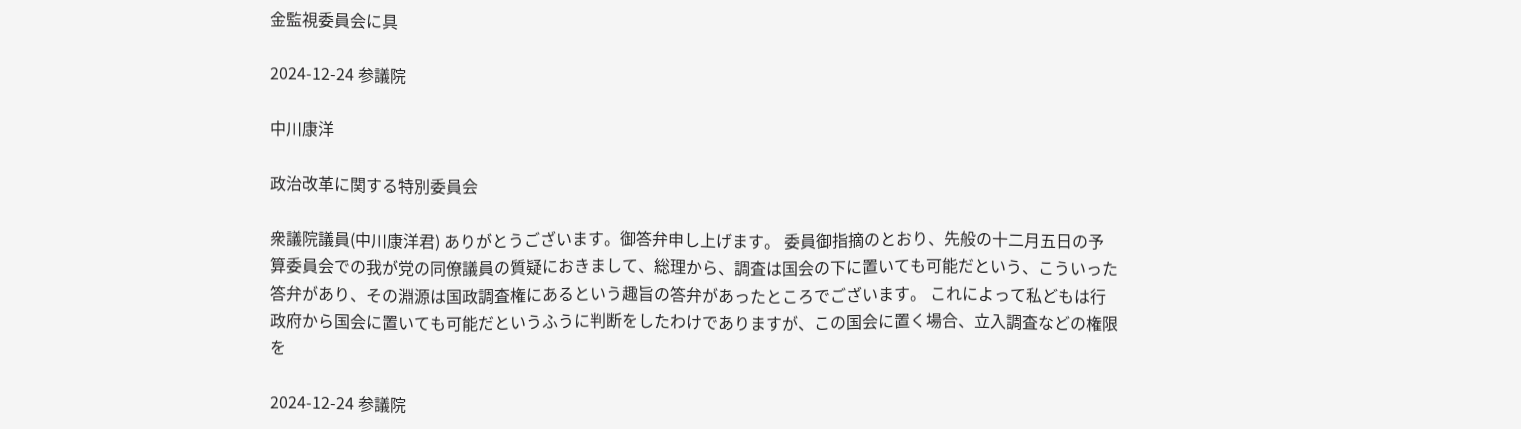金監視委員会に具

2024-12-24 参議院

中川康洋

政治改革に関する特別委員会

衆議院議員(中川康洋君) ありがとうございます。御答弁申し上げます。 委員御指摘のとおり、先般の十二月五日の予算委員会での我が党の同僚議員の質疑におきまして、総理から、調査は国会の下に置いても可能だという、こういった答弁があり、その淵源は国政調査権にあるという趣旨の答弁があったところでございます。 これによって私どもは行政府から国会に置いても可能だというふうに判断をしたわけでありますが、この国会に置く場合、立入調査などの権限を

2024-12-24 参議院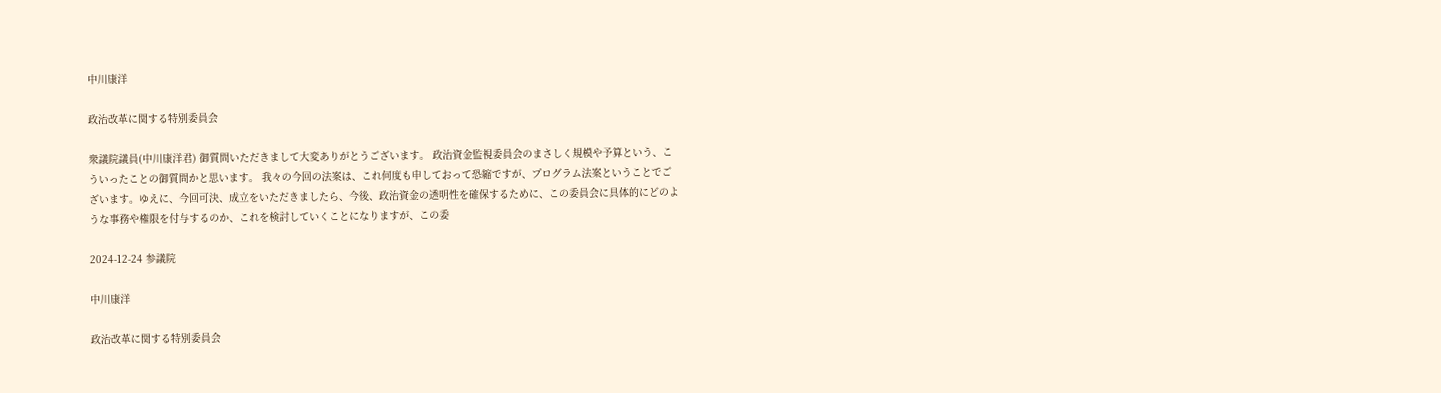中川康洋

政治改革に関する特別委員会

衆議院議員(中川康洋君) 御質問いただきまして大変ありがとうございます。 政治資金監視委員会のまさしく規模や予算という、こういったことの御質問かと思います。 我々の今回の法案は、これ何度も申しておって恐縮ですが、プログラム法案ということでございます。ゆえに、今回可決、成立をいただきましたら、今後、政治資金の透明性を確保するために、この委員会に具体的にどのような事務や権限を付与するのか、これを検討していくことになりますが、この委

2024-12-24 参議院

中川康洋

政治改革に関する特別委員会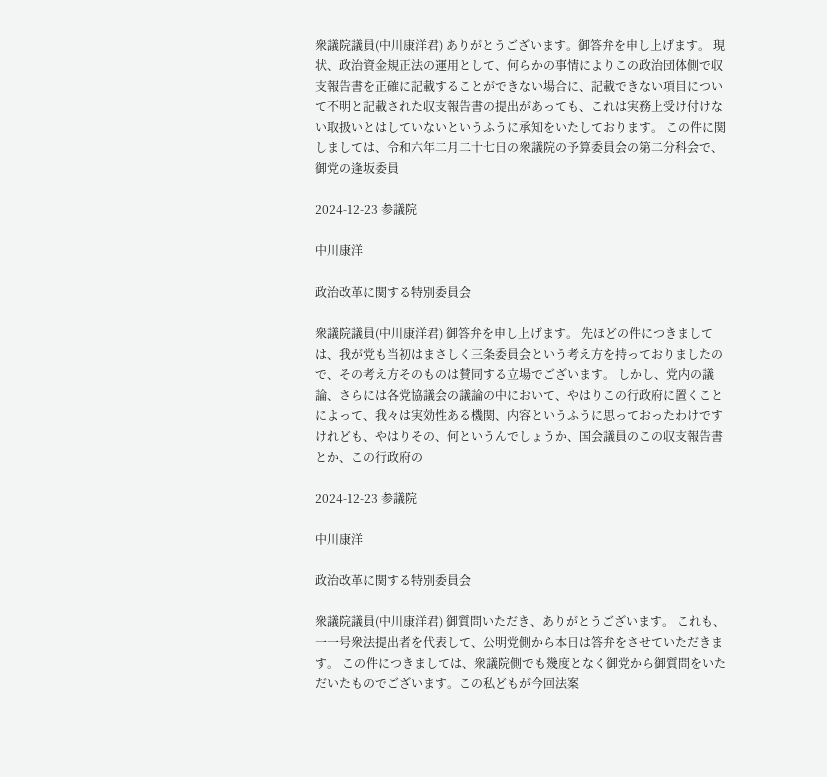衆議院議員(中川康洋君) ありがとうございます。御答弁を申し上げます。 現状、政治資金規正法の運用として、何らかの事情によりこの政治団体側で収支報告書を正確に記載することができない場合に、記載できない項目について不明と記載された収支報告書の提出があっても、これは実務上受け付けない取扱いとはしていないというふうに承知をいたしております。 この件に関しましては、令和六年二月二十七日の衆議院の予算委員会の第二分科会で、御党の逢坂委員

2024-12-23 参議院

中川康洋

政治改革に関する特別委員会

衆議院議員(中川康洋君) 御答弁を申し上げます。 先ほどの件につきましては、我が党も当初はまさしく三条委員会という考え方を持っておりましたので、その考え方そのものは賛同する立場でございます。 しかし、党内の議論、さらには各党協議会の議論の中において、やはりこの行政府に置くことによって、我々は実効性ある機関、内容というふうに思っておったわけですけれども、やはりその、何というんでしょうか、国会議員のこの収支報告書とか、この行政府の

2024-12-23 参議院

中川康洋

政治改革に関する特別委員会

衆議院議員(中川康洋君) 御質問いただき、ありがとうございます。 これも、一一号衆法提出者を代表して、公明党側から本日は答弁をさせていただきます。 この件につきましては、衆議院側でも幾度となく御党から御質問をいただいたものでございます。この私どもが今回法案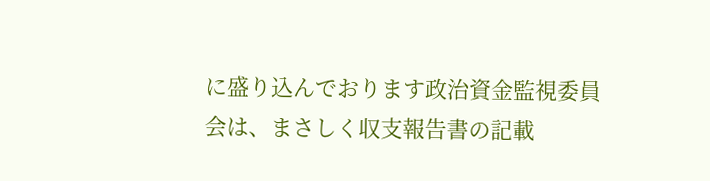に盛り込んでおります政治資金監視委員会は、まさしく収支報告書の記載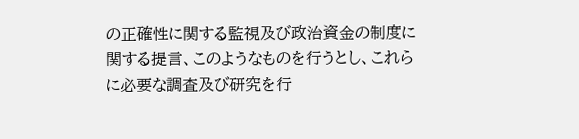の正確性に関する監視及び政治資金の制度に関する提言、このようなものを行うとし、これらに必要な調査及び研究を行